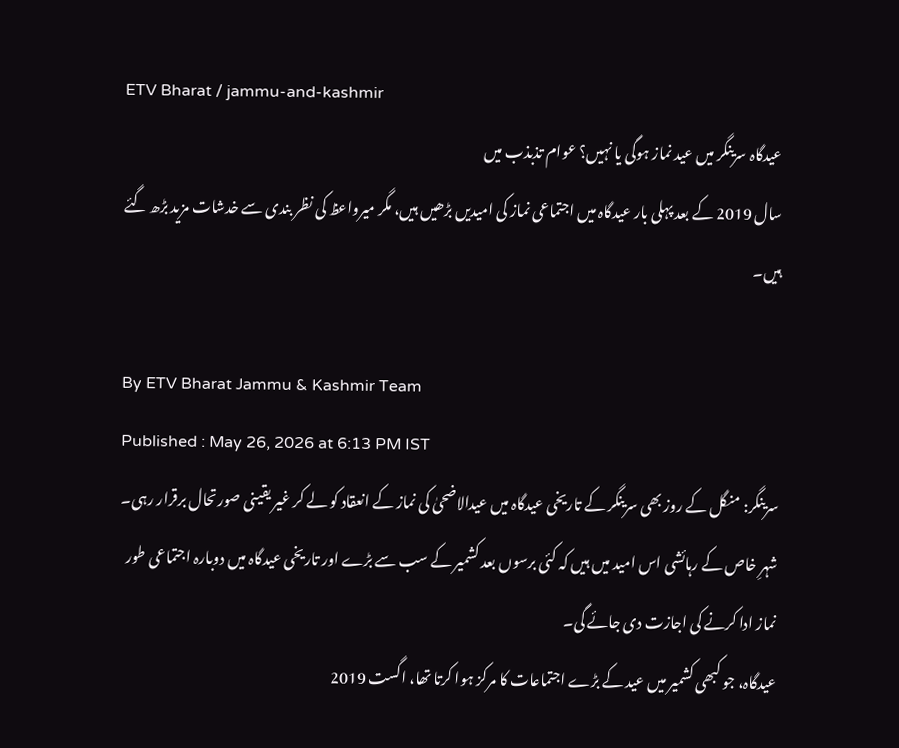ETV Bharat / jammu-and-kashmir
عیدگاہ سرینگر میں عید نماز ہوگی یا نہیں؟ عوام تذبذب میں
سال 2019 کے بعد پہلی بار عیدگاہ میں اجتماعی نماز کی امیدیں بڑھیں ہیں، مگر میرواعظ کی نظر بندی سے خدشات مزید بڑھ گئے ہیں۔

By ETV Bharat Jammu & Kashmir Team
Published : May 26, 2026 at 6:13 PM IST
سرینگر: منگل کے روز بھی سرینگر کے تاریخی عیدگاہ میں عیدالاضحیٰ کی نماز کے انعقاد کو لے کر غیر یقینی صورتحال برقرار رہی۔ شہرِ خاص کے رہائشی اس امید میں ہیں کہ کئی برسوں بعد کشمیر کے سب سے بڑے اور تاریخی عیدگاہ میں دوبارہ اجتماعی طور نماز ادا کرنے کی اجازت دی جائے گی۔
عیدگاہ، جو کبھی کشمیر میں عید کے بڑے اجتماعات کا مرکز ہوا کرتا تھا، اگست 2019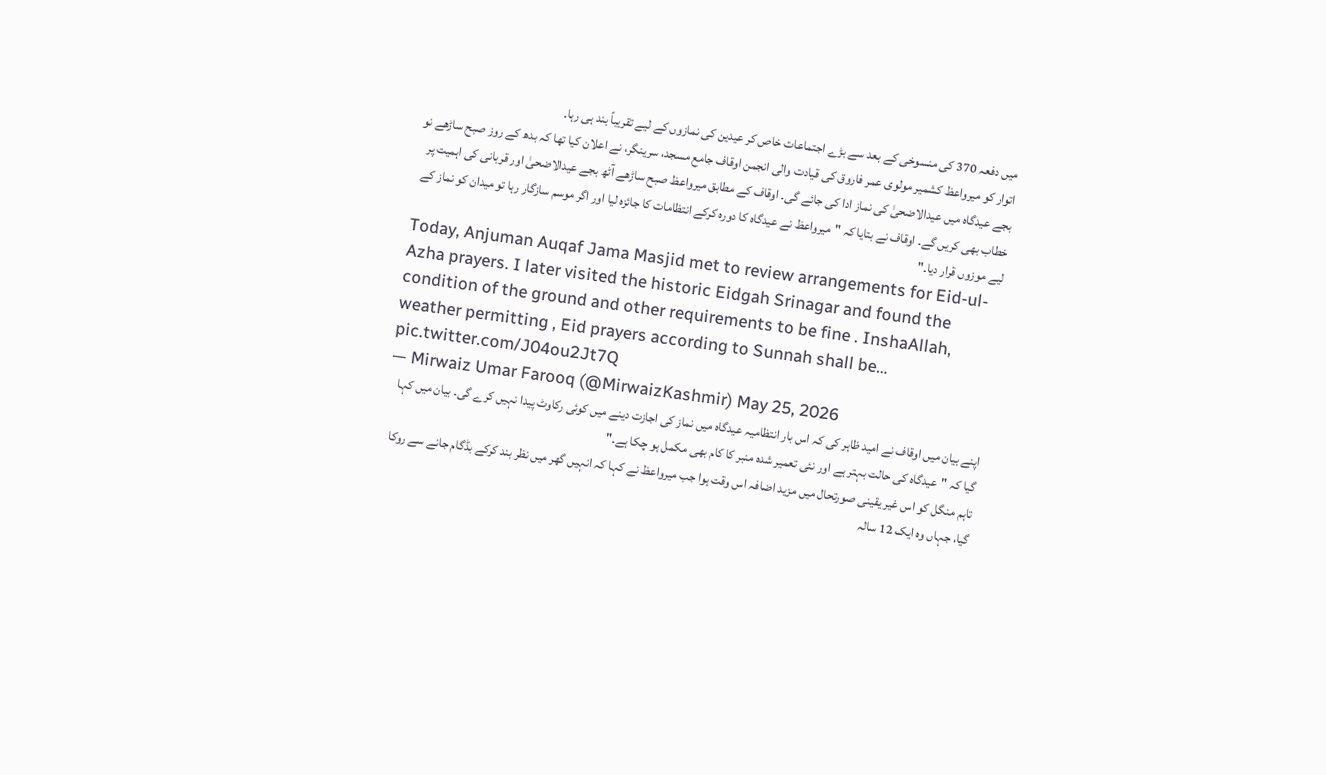میں دفعہ 370 کی منسوخی کے بعد سے بڑے اجتماعات خاص کر عیدین کی نمازوں کے لیے تقریباً بند ہی رہا۔
اتوار کو میرواعظ کشمیر مولوی عمر فاروق کی قیادت والی انجمن اوقاف جامع مسجد، سرینگر، نے اعلان کیا تھا کہ بدھ کے روز صبح ساڑھے نو بجے عیدگاہ میں عیدالاضحیٰ کی نماز ادا کی جائے گی۔ اوقاف کے مطابق میرواعظ صبح ساڑھے آٹھ بجے عیدالاضحیٰ اور قربانی کی اہمیت پر خطاب بھی کریں گے۔ اوقاف نے بتایا کہ "میرواعظ نے عیدگاہ کا دورہ کرکے انتظامات کا جائزہ لیا اور اگر موسم سازگار رہا تو میدان کو نماز کے لیے موزوں قرار دیا۔"
Today, Anjuman Auqaf Jama Masjid met to review arrangements for Eid-ul-Azha prayers. I later visited the historic Eidgah Srinagar and found the condition of the ground and other requirements to be fine . InshaAllah, weather permitting , Eid prayers according to Sunnah shall be… pic.twitter.com/J04ou2Jt7Q
— Mirwaiz Umar Farooq (@MirwaizKashmir) May 25, 2026
اپنے بیان میں اوقاف نے امید ظاہر کی کہ اس بار انتظامیہ عیدگاہ میں نماز کی اجازت دینے میں کوئی رکاوٹ پیدا نہیں کرے گی۔ بیان میں کہا گیا کہ "عیدگاہ کی حالت بہتر ہے اور نئی تعمیر شدہ منبر کا کام بھی مکمل ہو چکا ہے۔"
تاہم منگل کو اس غیر یقینی صورتحال میں مزید اضافہ اس وقت ہوا جب میرواعظ نے کہا کہ انہیں گھر میں نظر بند کرکے بڈگام جانے سے روکا گیا، جہاں وہ ایک 12 سالہ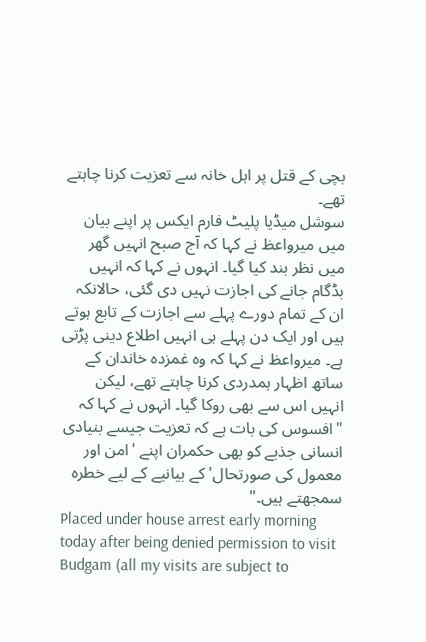بچی کے قتل پر اہل خانہ سے تعزیت کرنا چاہتے تھے۔
سوشل میڈیا پلیٹ فارم ایکس پر اپنے بیان میں میرواعظ نے کہا کہ آج صبح انہیں گھر میں نظر بند کیا گیا۔ انہوں نے کہا کہ انہیں بڈگام جانے کی اجازت نہیں دی گئی، حالانکہ ان کے تمام دورے پہلے سے اجازت کے تابع ہوتے ہیں اور ایک دن پہلے ہی انہیں اطلاع دینی پڑتی ہے۔ میرواعظ نے کہا کہ وہ غمزدہ خاندان کے ساتھ اظہار ہمدردی کرنا چاہتے تھے، لیکن انہیں اس سے بھی روکا گیا۔ انہوں نے کہا کہ "افسوس کی بات ہے کہ تعزیت جیسے بنیادی انسانی جذبے کو بھی حکمران اپنے 'امن اور معمول کی صورتحال' کے بیانیے کے لیے خطرہ سمجھتے ہیں۔"
Placed under house arrest early morning today after being denied permission to visit Budgam (all my visits are subject to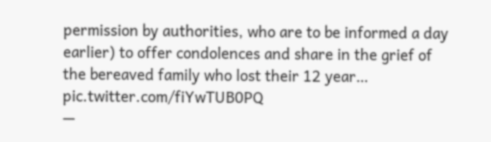permission by authorities, who are to be informed a day earlier) to offer condolences and share in the grief of the bereaved family who lost their 12 year… pic.twitter.com/fiYwTUB0PQ
—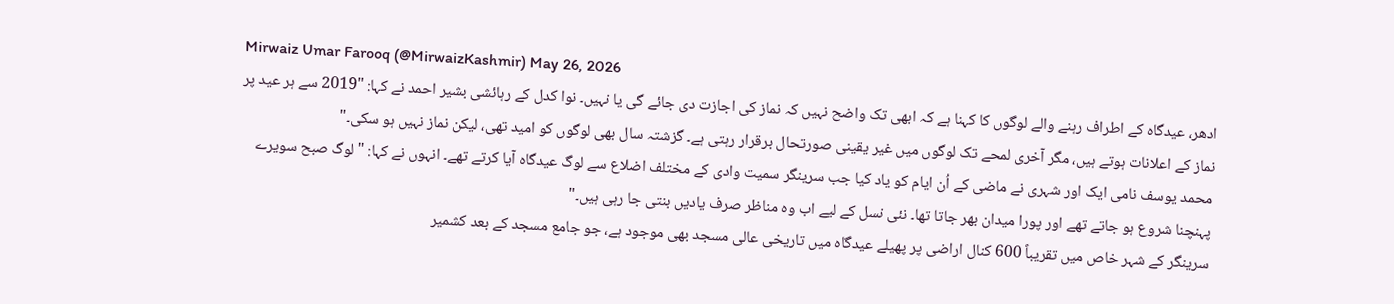Mirwaiz Umar Farooq (@MirwaizKashmir) May 26, 2026
ادھر، عیدگاہ کے اطراف رہنے والے لوگوں کا کہنا ہے کہ ابھی تک واضح نہیں کہ نماز کی اجازت دی جائے گی یا نہیں۔ نوا کدل کے رہائشی بشیر احمد نے کہا: "2019 سے ہر عید پر نماز کے اعلانات ہوتے ہیں، مگر آخری لمحے تک لوگوں میں غیر یقینی صورتحال برقرار رہتی ہے۔ گزشتہ سال بھی لوگوں کو امید تھی، لیکن نماز نہیں ہو سکی۔"
محمد یوسف نامی ایک اور شہری نے ماضی کے اُن ایام کو یاد کیا جب سرینگر سمیت وادی کے مختلف اضلاع سے لوگ عیدگاہ آیا کرتے تھے۔ انہوں نے کہا: "لوگ صبح سویرے پہنچنا شروع ہو جاتے تھے اور پورا میدان بھر جاتا تھا۔ نئی نسل کے لیے اب وہ مناظر صرف یادیں بنتی جا رہی ہیں۔"
سرینگر کے شہر خاص میں تقریباً 600 کنال اراضی پر پھیلے عیدگاہ میں تاریخی عالی مسجد بھی موجود ہے، جو جامع مسجد کے بعد کشمیر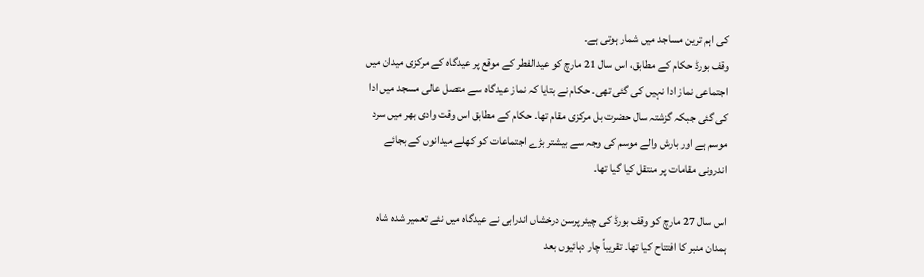کی اہم ترین مساجد میں شمار ہوتی ہے۔
وقف بورڈ حکام کے مطابق، اس سال 21 مارچ کو عیدالفطر کے موقع پر عیدگاہ کے مرکزی میدان میں اجتماعی نماز ادا نہیں کی گئی تھی۔ حکام نے بتایا کہ نماز عیدگاہ سے متصل عالی مسجد میں ادا کی گئی جبکہ گزشتہ سال حضرت بل مرکزی مقام تھا۔ حکام کے مطابق اس وقت وادی بھر میں سرد موسم ہے اور بارش والے موسم کی وجہ سے بیشتر بڑے اجتماعات کو کھلے میدانوں کے بجائے اندرونی مقامات پر منتقل کیا گیا تھا۔

اس سال 27 مارچ کو وقف بورڈ کی چیئرپرسن درخشاں اندرابی نے عیدگاہ میں نئے تعمیر شدہ شاہ ہمدان منبر کا افتتاح کیا تھا۔ تقریباً چار دہائیوں بعد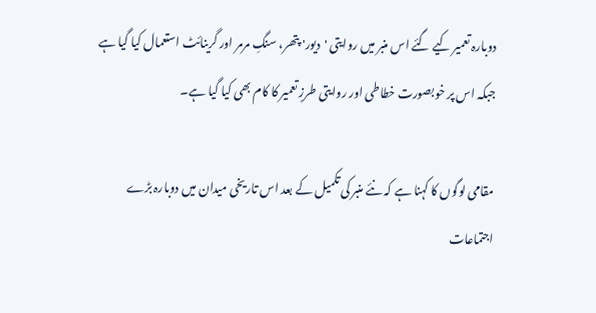دوبارہ تعمیر کیے گئے اس منبر میں روایتی 'دیور' پتھر، سنگِ مرمر اور گرینائٹ استعمال کیا گیا ہے جبکہ اس پر خوبصورت خطاطی اور روایتی طرزِ تعمیر کا کام بھی کیا گیا ہے۔

مقامی لوگوں کا کہنا ہے کہ نئے منبر کی تکمیل کے بعد اس تاریخی میدان میں دوبارہ بڑے اجتماعات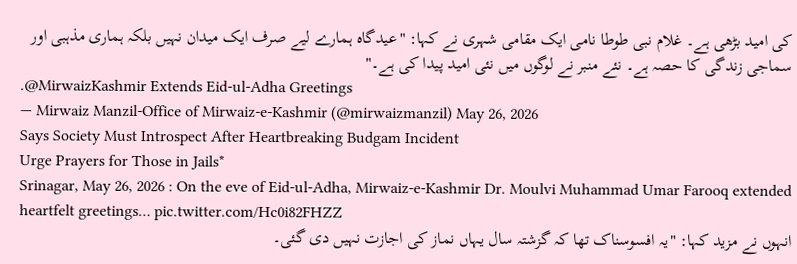کی امید بڑھی ہے۔ غلام نبی طوطا نامی ایک مقامی شہری نے کہا: "عیدگاہ ہمارے لیے صرف ایک میدان نہیں بلکہ ہماری مذہبی اور سماجی زندگی کا حصہ ہے۔ نئے منبر نے لوگوں میں نئی امید پیدا کی ہے۔"
.@MirwaizKashmir Extends Eid-ul-Adha Greetings
— Mirwaiz Manzil-Office of Mirwaiz-e-Kashmir (@mirwaizmanzil) May 26, 2026
Says Society Must Introspect After Heartbreaking Budgam Incident
Urge Prayers for Those in Jails*
Srinagar, May 26, 2026 : On the eve of Eid-ul-Adha, Mirwaiz-e-Kashmir Dr. Moulvi Muhammad Umar Farooq extended heartfelt greetings… pic.twitter.com/Hc0i82FHZZ
انہوں نے مزید کہا: "یہ افسوسناک تھا کہ گزشتہ سال یہاں نماز کی اجازت نہیں دی گئی۔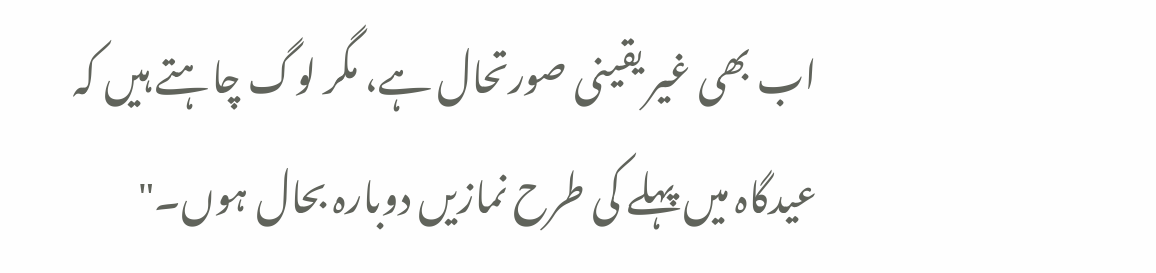اب بھی غیر یقینی صورتحال ہے، مگر لوگ چاہتے ہیں کہ عیدگاہ میں پہلے کی طرح نمازیں دوبارہ بحال ہوں۔"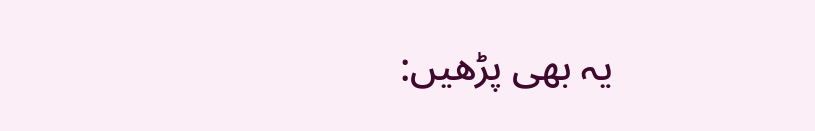یہ بھی پڑھیں: